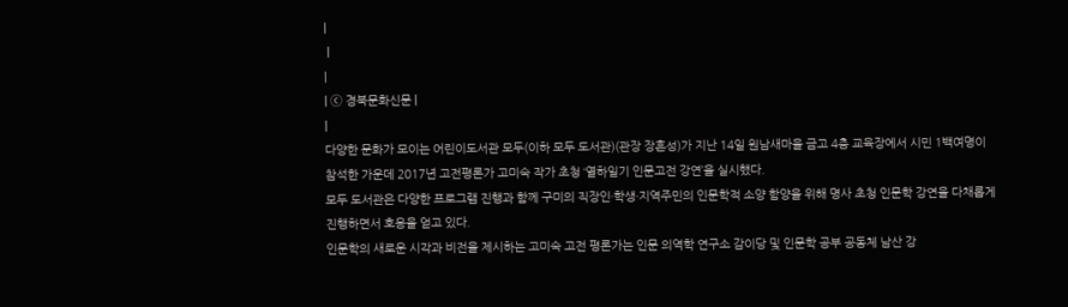|
 |
|
| ⓒ 경북문화신문 |
|
다양한 문화가 모이는 어린이도서관 모두(이하 모두 도서관)(관장 장흔성)가 지난 14일 원남새마을 금고 4층 교육장에서 시민 1백여명이 참석한 가운데 2017년 고전평론가 고미숙 작가 초청 ‘열하일기 인문고전 강연’을 실시했다.
모두 도서관은 다양한 프로그램 진행과 함께 구미의 직장인·학생·지역주민의 인문학적 소양 함양을 위해 명사 초청 인문학 강연을 다채롭게 진행하면서 호응을 얻고 있다.
인문학의 새로운 시각과 비전을 제시하는 고미숙 고전 평론가는 인문 의역학 연구소 감이당 및 인문학 공부 공동체 남산 강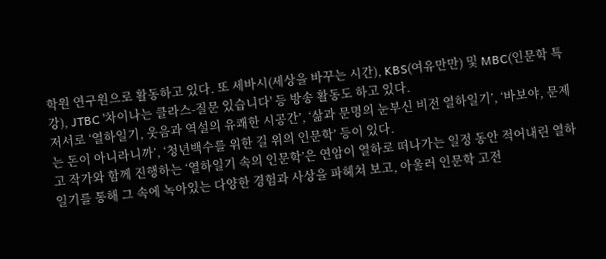학원 연구원으로 활동하고 있다. 또 세바시(세상을 바꾸는 시간), KBS(여유만만) 및 MBC(인문학 특강), JTBC '차이나는 클라스-질문 있습니다' 등 방송 활동도 하고 있다.
저서로 ‘열하일기, 웃음과 역설의 유쾌한 시공간’, ‘삶과 문명의 눈부신 비전 열하일기’, ‘바보야, 문제는 돈이 아니라니까’, ‘청년백수를 위한 길 위의 인문학’ 등이 있다.
고 작가와 함께 진행하는 ‘열하일기 속의 인문학’은 연암이 열하로 떠나가는 일정 동안 적어내린 열하일기를 통해 그 속에 녹아있는 다양한 경험과 사상을 파헤쳐 보고, 아울러 인문학 고전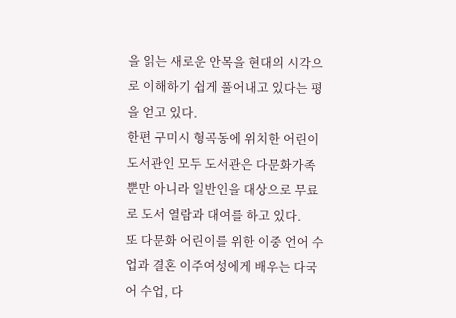을 읽는 새로운 안목을 현대의 시각으로 이해하기 쉽게 풀어내고 있다는 평을 얻고 있다.
한편 구미시 형곡동에 위치한 어린이 도서관인 모두 도서관은 다문화가족 뿐만 아니라 일반인을 대상으로 무료로 도서 열람과 대여를 하고 있다.
또 다문화 어린이를 위한 이중 언어 수업과 결혼 이주여성에게 배우는 다국어 수업, 다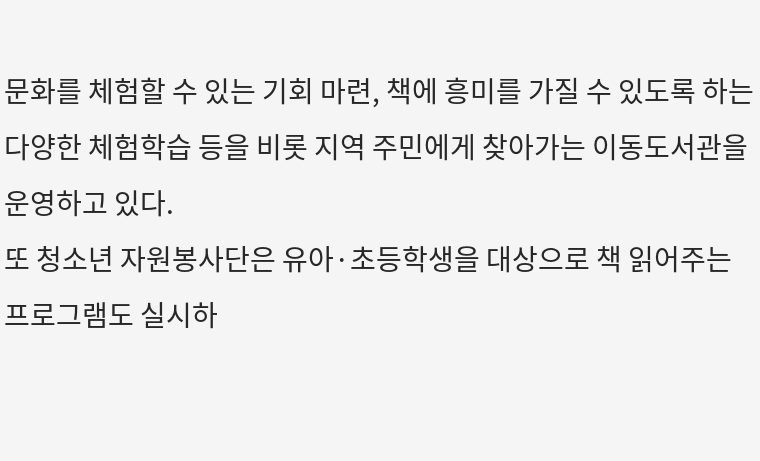문화를 체험할 수 있는 기회 마련, 책에 흥미를 가질 수 있도록 하는 다양한 체험학습 등을 비롯 지역 주민에게 찾아가는 이동도서관을 운영하고 있다.
또 청소년 자원봉사단은 유아·초등학생을 대상으로 책 읽어주는 프로그램도 실시하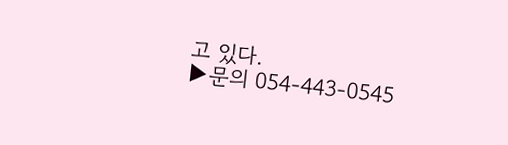고 있다.
▶문의 054-443-0545